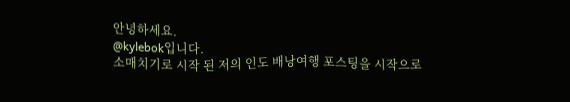안녕하세요.
@kylebok입니다.
소매치기로 시작 된 저의 인도 배낭여행 포스팅을 시작으로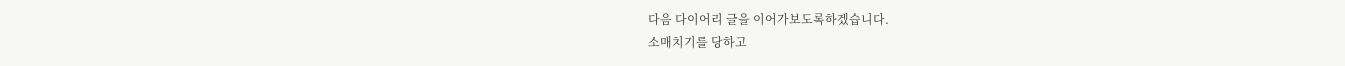다음 다이어리 글을 이어가보도록하겠습니다.
소매치기를 당하고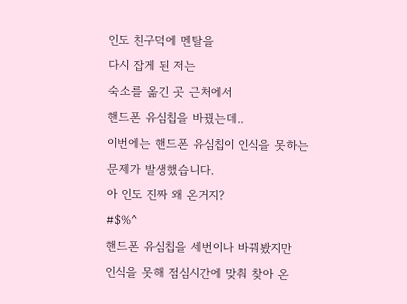인도 친구덕에 멘탈을
다시 잡게 된 저는
숙소를 옮긴 곳 근처에서
핸드폰 유심칩을 바꿨는데..
이번에는 핸드폰 유심칩이 인식을 못하는
문제가 발생했습니다.
아 인도 진짜 왜 온거지?
#$%^
핸드폰 유심칩을 세번이나 바꿔봤지만
인식을 못해 점심시간에 맞춰 찾아 온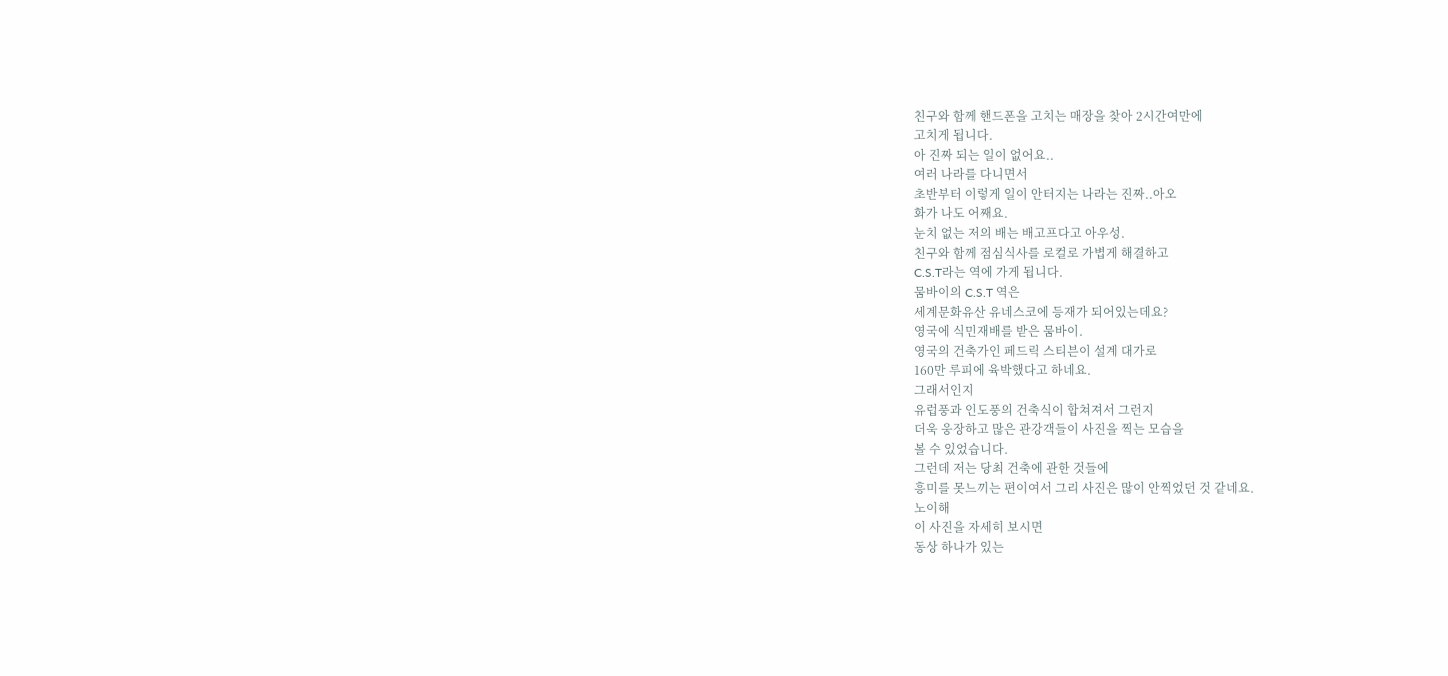친구와 함께 핸드폰을 고치는 매장을 찾아 2시간여만에
고치게 됩니다.
아 진짜 되는 일이 없어요..
여러 나라를 다니면서
초반부터 이렇게 일이 안터지는 나라는 진짜..아오
화가 나도 어째요.
눈치 없는 저의 배는 배고프다고 아우성.
친구와 함께 점심식사를 로컬로 가볍게 해결하고
C.S.T라는 역에 가게 됩니다.
뭄바이의 C.S.T 역은
세계문화유산 유네스코에 등재가 되어있는데요?
영국에 식민재배를 받은 뭄바이.
영국의 건축가인 페드릭 스티븐이 설계 대가로
160만 루피에 육박했다고 하네요.
그래서인지
유럽풍과 인도풍의 건축식이 합쳐져서 그런지
더욱 웅장하고 많은 관강객들이 사진을 찍는 모습을
볼 수 있었습니다.
그런데 저는 당최 건축에 관한 것들에
흥미를 못느끼는 편이여서 그리 사진은 많이 안찍었던 것 같네요.
노이해
이 사진을 자세히 보시면
동상 하나가 있는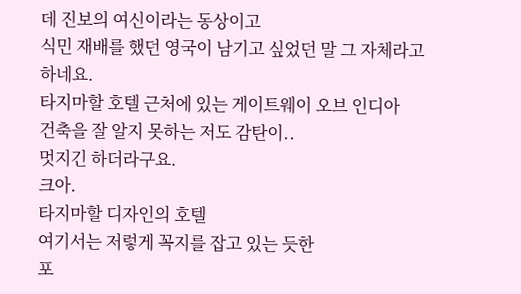데 진보의 여신이라는 동상이고
식민 재배를 했던 영국이 남기고 싶었던 말 그 자체라고 하네요.
타지마할 호텔 근처에 있는 게이트웨이 오브 인디아
건축을 잘 알지 못하는 저도 감탄이..
멋지긴 하더라구요.
크아.
타지마할 디자인의 호텔
여기서는 저렇게 꼭지를 잡고 있는 듯한
포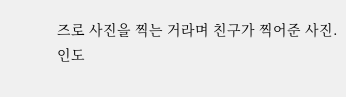즈로 사진을 찍는 거라며 친구가 찍어준 사진.
인도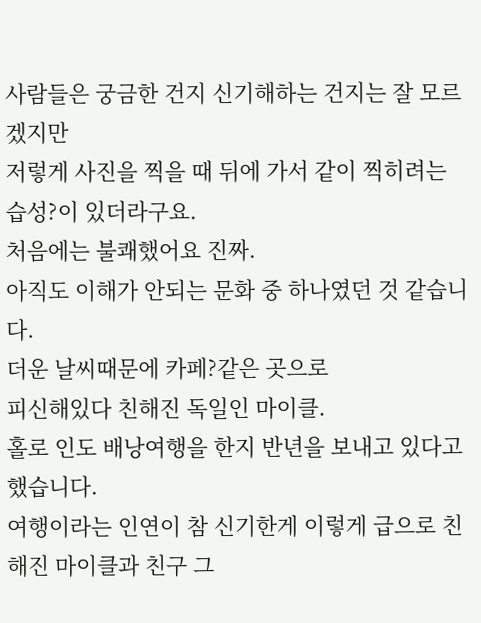사람들은 궁금한 건지 신기해하는 건지는 잘 모르겠지만
저렇게 사진을 찍을 때 뒤에 가서 같이 찍히려는 습성?이 있더라구요.
처음에는 불쾌했어요 진짜.
아직도 이해가 안되는 문화 중 하나였던 것 같습니다.
더운 날씨때문에 카페?같은 곳으로
피신해있다 친해진 독일인 마이클.
홀로 인도 배낭여행을 한지 반년을 보내고 있다고 했습니다.
여행이라는 인연이 참 신기한게 이렇게 급으로 친해진 마이클과 친구 그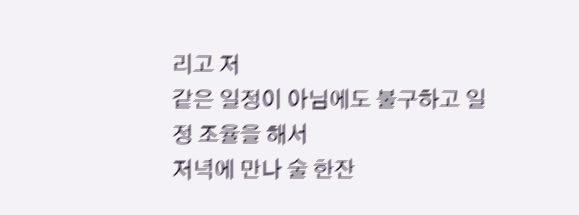리고 저
같은 일정이 아님에도 불구하고 일정 조율을 해서
저녁에 만나 술 한잔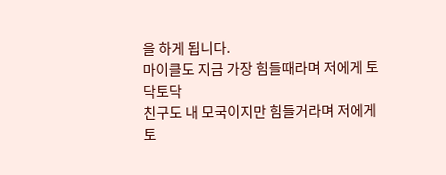을 하게 됩니다.
마이클도 지금 가장 힘들때라며 저에게 토닥토닥
친구도 내 모국이지만 힘들거라며 저에게 토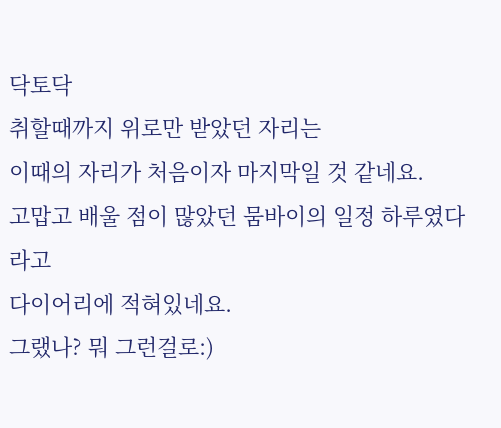닥토닥
취할때까지 위로만 받았던 자리는
이때의 자리가 처음이자 마지막일 것 같네요.
고맙고 배울 점이 많았던 뭄바이의 일정 하루였다라고
다이어리에 적혀있네요.
그랬나? 뭐 그런걸로:)